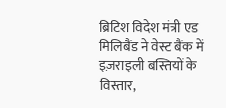ब्रिटिश विदेश मंत्री एड मिलिबैंड ने वेस्ट बैंक में इज़राइली बस्तियों के विस्तार,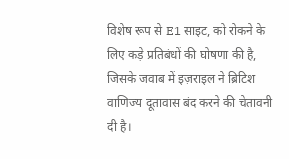विशेष रूप से E1 साइट, को रोकने के लिए कड़े प्रतिबंधों की घोषणा की है, जिसके जवाब में इज़राइल ने ब्रिटिश वाणिज्य दूतावास बंद करने की चेतावनी दी है।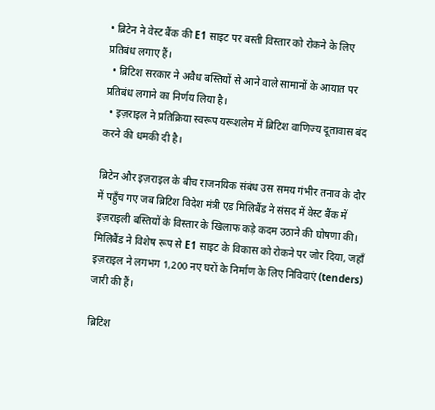• ब्रिटेन ने वेस्ट बैंक की E1 साइट पर बस्ती विस्तार को रोकने के लिए प्रतिबंध लगाए हैं।
  • ब्रिटिश सरकार ने अवैध बस्तियों से आने वाले सामानों के आयात पर प्रतिबंध लगाने का निर्णय लिया है।
  • इज़राइल ने प्रतिक्रिया स्वरूप यरूशलेम में ब्रिटिश वाणिज्य दूतावास बंद करने की धमकी दी है।

ब्रिटेन और इज़राइल के बीच राजनयिक संबंध उस समय गंभीर तनाव के दौर में पहुँच गए जब ब्रिटिश विदेश मंत्री एड मिलिबैंड ने संसद में वेस्ट बैंक में इज़राइली बस्तियों के विस्तार के खिलाफ कड़े कदम उठाने की घोषणा की। मिलिबैंड ने विशेष रूप से E1 साइट के विकास को रोकने पर जोर दिया, जहाँ इज़राइल ने लगभग 1,200 नए घरों के निर्माण के लिए निविदाएं (tenders) जारी की हैं।

ब्रिटिश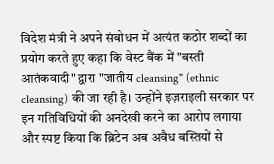विदेश मंत्री ने अपने संबोधन में अत्यंत कठोर शब्दों का प्रयोग करते हुए कहा कि वेस्ट बैंक में "बस्ती आतंकवादी" द्वारा "जातीय cleansing" (ethnic cleansing) की जा रही है। उन्होंने इज़राइली सरकार पर इन गतिविधियों की अनदेखी करने का आरोप लगाया और स्पष्ट किया कि ब्रिटेन अब अवैध बस्तियों से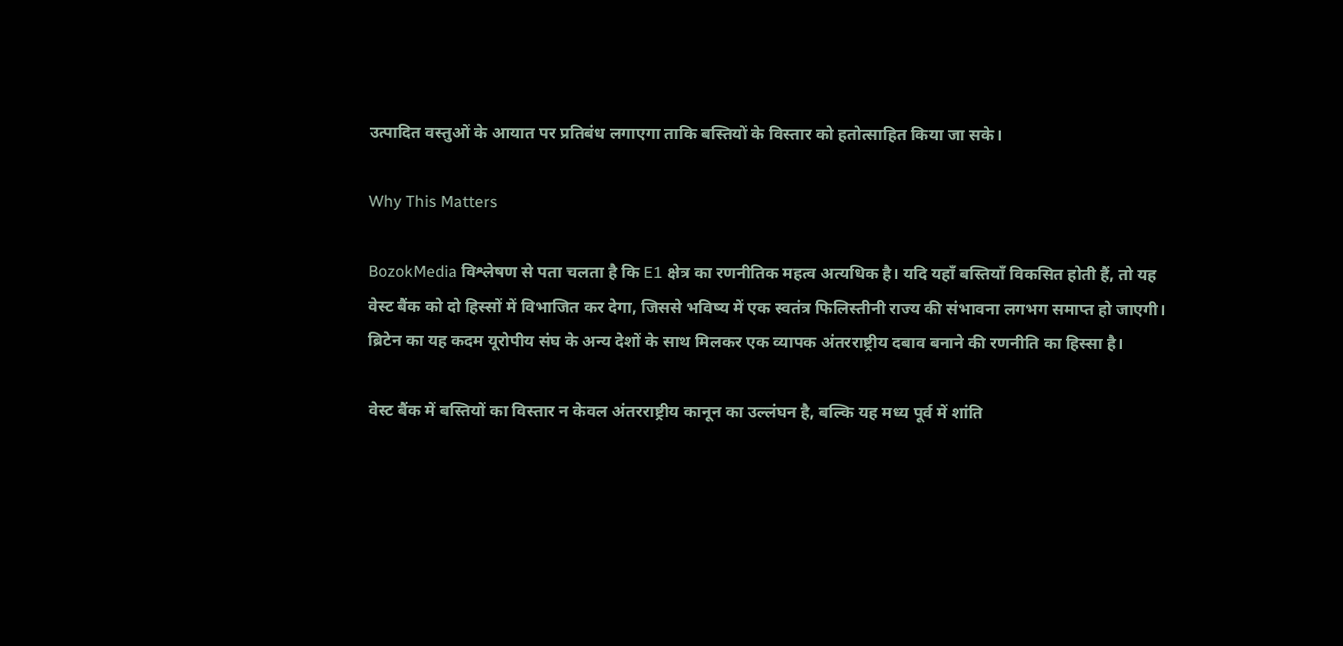उत्पादित वस्तुओं के आयात पर प्रतिबंध लगाएगा ताकि बस्तियों के विस्तार को हतोत्साहित किया जा सके।

Why This Matters

BozokMedia विश्लेषण से पता चलता है कि E1 क्षेत्र का रणनीतिक महत्व अत्यधिक है। यदि यहाँ बस्तियाँ विकसित होती हैं, तो यह वेस्ट बैंक को दो हिस्सों में विभाजित कर देगा, जिससे भविष्य में एक स्वतंत्र फिलिस्तीनी राज्य की संभावना लगभग समाप्त हो जाएगी। ब्रिटेन का यह कदम यूरोपीय संघ के अन्य देशों के साथ मिलकर एक व्यापक अंतरराष्ट्रीय दबाव बनाने की रणनीति का हिस्सा है।

वेस्ट बैंक में बस्तियों का विस्तार न केवल अंतरराष्ट्रीय कानून का उल्लंघन है, बल्कि यह मध्य पूर्व में शांति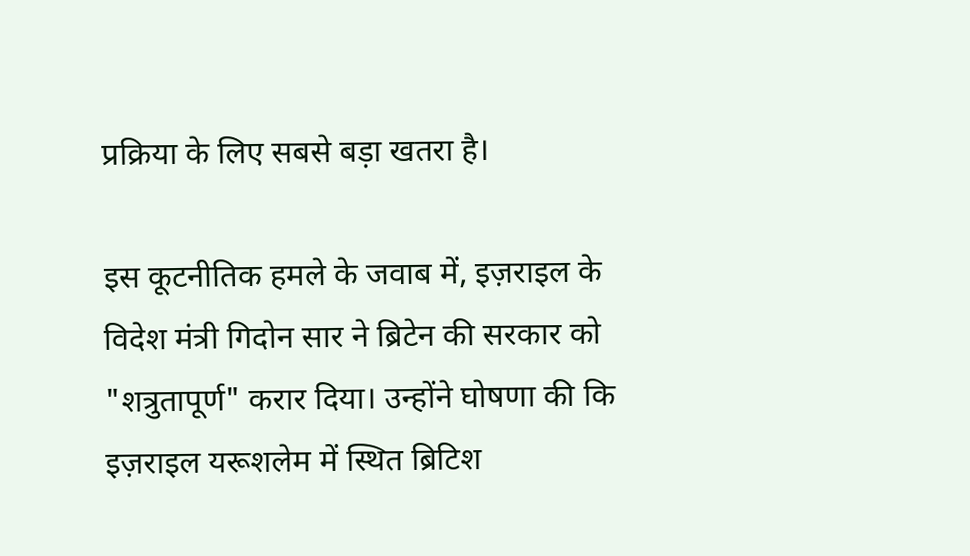प्रक्रिया के लिए सबसे बड़ा खतरा है।

इस कूटनीतिक हमले के जवाब में, इज़राइल के विदेश मंत्री गिदोन सार ने ब्रिटेन की सरकार को "शत्रुतापूर्ण" करार दिया। उन्होंने घोषणा की कि इज़राइल यरूशलेम में स्थित ब्रिटिश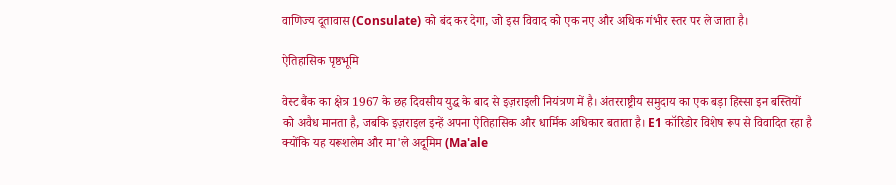वाणिज्य दूतावास (Consulate) को बंद कर देगा, जो इस विवाद को एक नए और अधिक गंभीर स्तर पर ले जाता है।

ऐतिहासिक पृष्ठभूमि

वेस्ट बैंक का क्षेत्र 1967 के छह दिवसीय युद्ध के बाद से इज़राइली नियंत्रण में है। अंतरराष्ट्रीय समुदाय का एक बड़ा हिस्सा इन बस्तियों को अवैध मानता है, जबकि इज़राइल इन्हें अपना ऐतिहासिक और धार्मिक अधिकार बताता है। E1 कॉरिडोर विशेष रूप से विवादित रहा है क्योंकि यह यरूशलेम और मा'ले अदूमिम (Ma'ale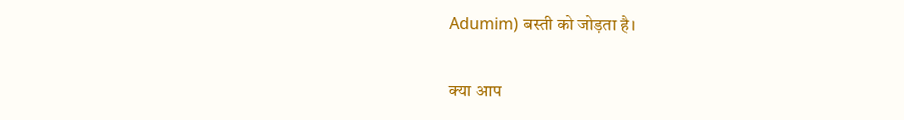Adumim) बस्ती को जोड़ता है।

क्या आप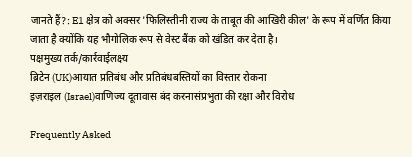जानते हैं?: E1 क्षेत्र को अक्सर 'फिलिस्तीनी राज्य के ताबूत की आखिरी कील' के रूप में वर्णित किया जाता है क्योंकि यह भौगोलिक रूप से वेस्ट बैंक को खंडित कर देता है।
पक्षमुख्य तर्क/कार्रवाईलक्ष्य
ब्रिटेन (UK)आयात प्रतिबंध और प्रतिबंधबस्तियों का विस्तार रोकना
इज़राइल (Israel)वाणिज्य दूतावास बंद करनासंप्रभुता की रक्षा और विरोध

Frequently Asked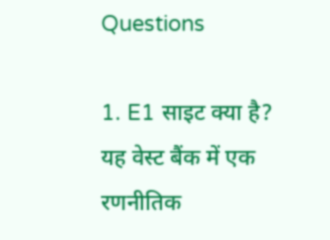Questions

1. E1 साइट क्या है?
यह वेस्ट बैंक में एक रणनीतिक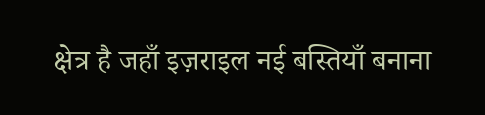क्षेत्र है जहाँ इज़राइल नई बस्तियाँ बनाना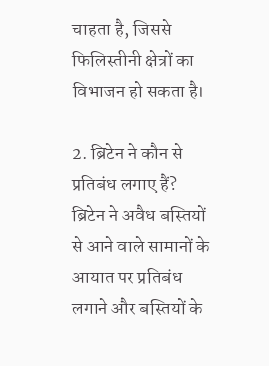चाहता है, जिससे फिलिस्तीनी क्षेत्रों का विभाजन हो सकता है।

2. ब्रिटेन ने कौन से प्रतिबंध लगाए हैं?
ब्रिटेन ने अवैध बस्तियों से आने वाले सामानों के आयात पर प्रतिबंध लगाने और बस्तियों के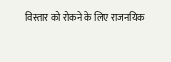विस्तार को रोकने के लिए राजनयिक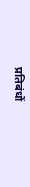प्रतिबंधों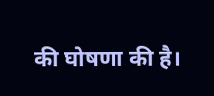की घोषणा की है।